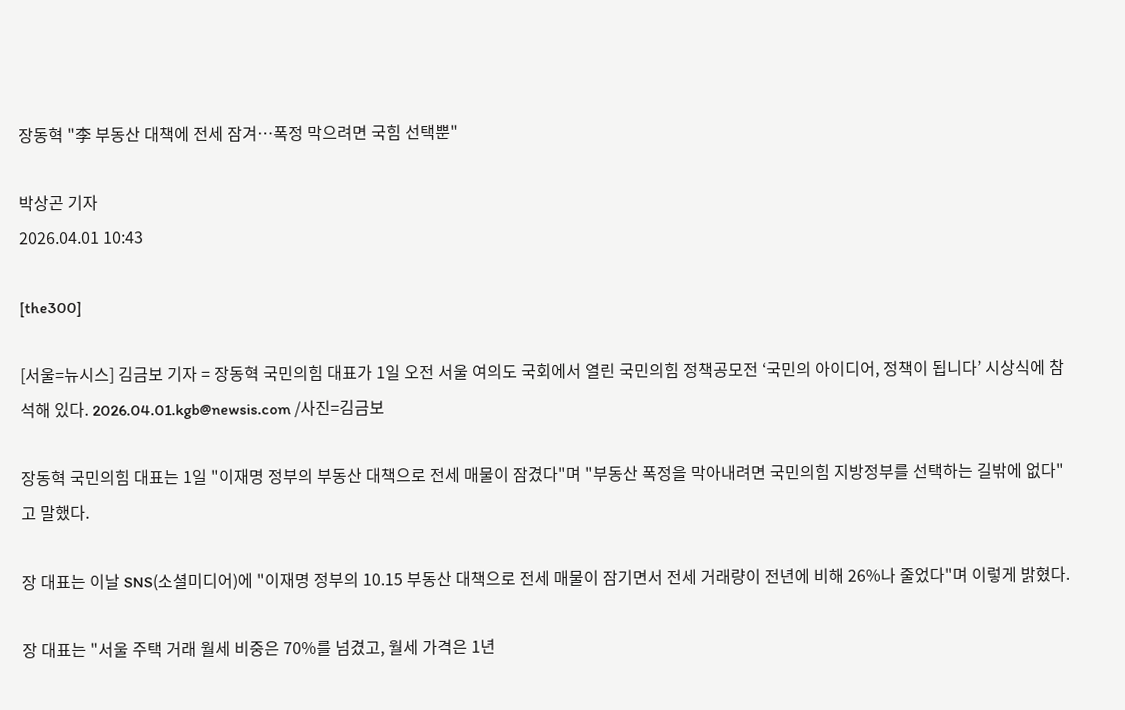장동혁 "李 부동산 대책에 전세 잠겨…폭정 막으려면 국힘 선택뿐"

박상곤 기자
2026.04.01 10:43

[the300]

[서울=뉴시스] 김금보 기자 = 장동혁 국민의힘 대표가 1일 오전 서울 여의도 국회에서 열린 국민의힘 정책공모전 ‘국민의 아이디어, 정책이 됩니다’ 시상식에 참석해 있다. 2026.04.01.kgb@newsis.com /사진=김금보

장동혁 국민의힘 대표는 1일 "이재명 정부의 부동산 대책으로 전세 매물이 잠겼다"며 "부동산 폭정을 막아내려면 국민의힘 지방정부를 선택하는 길밖에 없다"고 말했다.

장 대표는 이날 SNS(소셜미디어)에 "이재명 정부의 10.15 부동산 대책으로 전세 매물이 잠기면서 전세 거래량이 전년에 비해 26%나 줄었다"며 이렇게 밝혔다.

장 대표는 "서울 주택 거래 월세 비중은 70%를 넘겼고, 월세 가격은 1년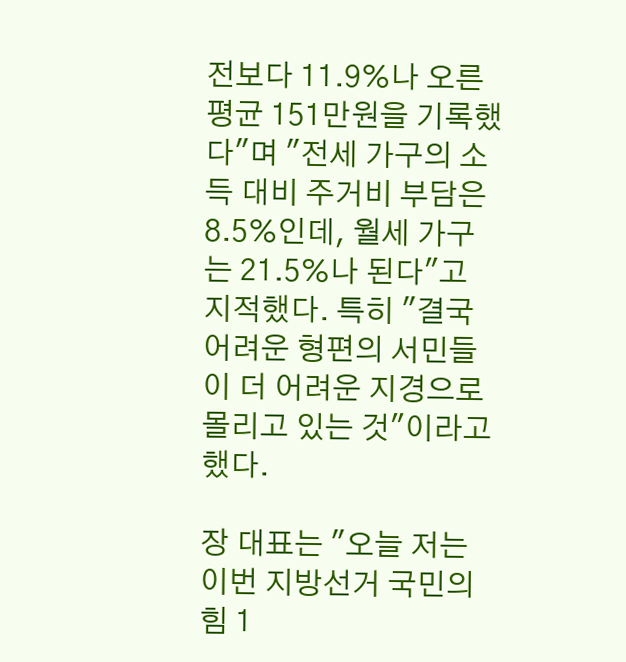전보다 11.9%나 오른 평균 151만원을 기록했다"며 "전세 가구의 소득 대비 주거비 부담은 8.5%인데, 월세 가구는 21.5%나 된다"고 지적했다. 특히 "결국 어려운 형편의 서민들이 더 어려운 지경으로 몰리고 있는 것"이라고 했다.

장 대표는 "오늘 저는 이번 지방선거 국민의힘 1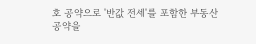호 공약으로 '반값 전세'를 포함한 부동산 공약을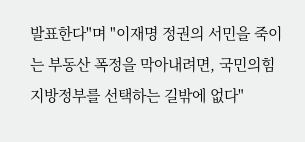발표한다"며 "이재명 정권의 서민을 죽이는 부동산 폭정을 막아내려면, 국민의힘 지방정부를 선택하는 길밖에 없다"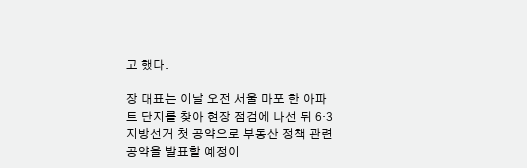고 했다.

장 대표는 이날 오전 서울 마포 한 아파트 단지를 찾아 현장 점검에 나선 뒤 6·3 지방선거 첫 공약으로 부동산 정책 관련 공약을 발표할 예정이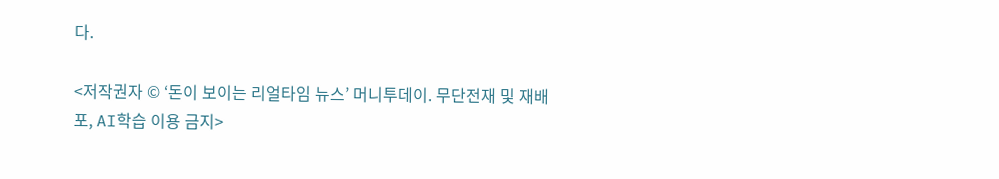다.

<저작권자 © ‘돈이 보이는 리얼타임 뉴스’ 머니투데이. 무단전재 및 재배포, AI학습 이용 금지>